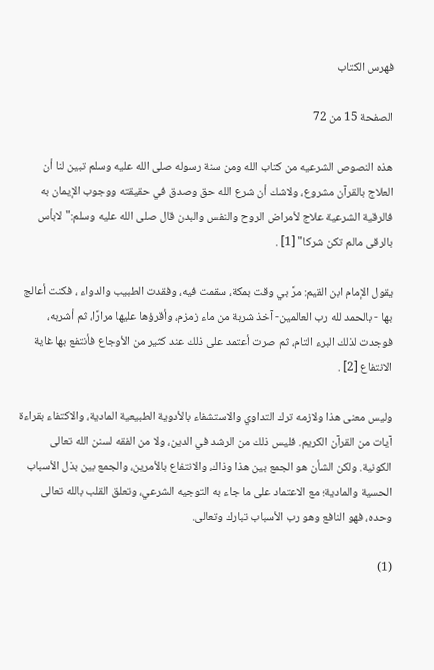فهرس الكتاب

الصفحة 15 من 72

هذه النصوص الشرعيه من كتاب الله ومن سنة رسوله صلى الله عليه وسلم تبين لنا أن العلاج بالقرآن مشروع، ولاشك أن شرع الله حق وصدق في حقيقته ووجوب الإيمان به فالرقية الشرعية علاج لأمراض الروح والنفس والبدن قال صلى الله عليه وسلم:"لابأس بالرقى مالم تكن شركا" [1] .

يقول الإمام ابن القيم: مرَّ بي وقت بمكة، سقمت فيه، وفقدت الطبيب والدواء ، فكنت أعالج بها - بالحمد لله رب العالمين- آخذ شربة من ماء زمزم، وأقرؤها عليها مرارًا، ثم أشربه، فوجدت لذلك البرء التام، ثم صرت أعتمد على ذلك عند كثير من الأوجاع فأنتفع بها غاية الانتفاع [2] .

وليس معنى هذا ولازمه ترك التداوي والاستشفاء بالأدوية الطبيعية المادية، والاكتفاء بقراءة آيات من القرآن الكريم. فليس ذلك من الرشد في الدين، ولا من الفقه لسنن الله تعالى الكونية. ولكن الشأن هو الجمع بين هذا وذاك، والانتفاع بالأمرين، والجمع بين بذل الأسباب الحسية والمادية؛ مع الاعتماد على ما جاء به التوجيه الشرعي، وتعلق القلب بالله تعالى وحده، فهو النافع وهو رب الأسباب تبارك وتعالى.

(1)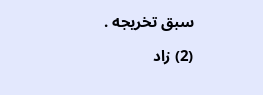سبق تخريجه .

(2) زاد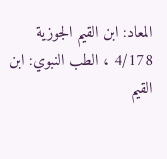المعاد: ابن القيم الجوزية 4/178 ، الطب النبوي: ابن القيم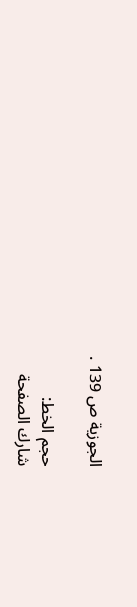الجوزية ص 139 .

حجم الخط:
شارك الصفحة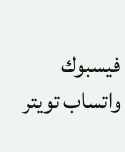فيسبوك واتساب تويتر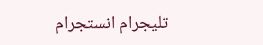تليجرام انستجرام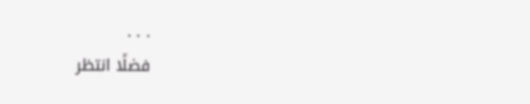. . .
فضلًا انتظر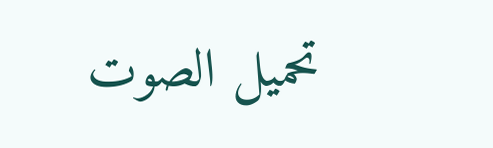تحميل الصوت